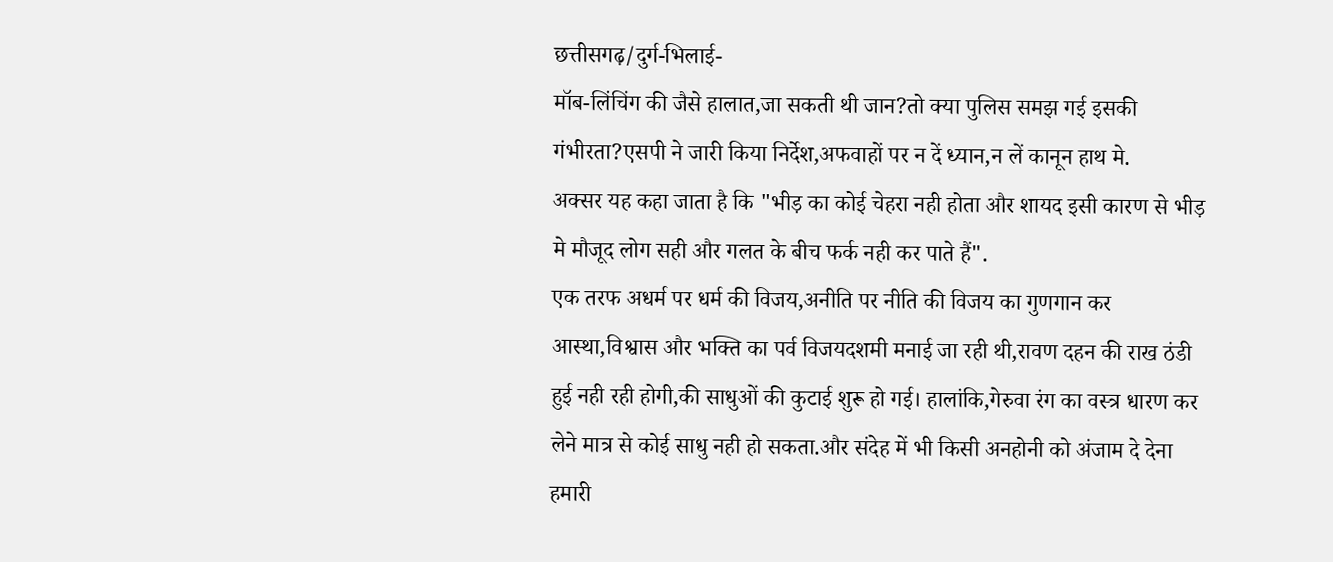छत्तीसगढ़/दुर्ग-भिलाई-
मॉब-लिंचिंग की जैसे हालात,जा सकती थी जान?तो क्या पुलिस समझ गई इसकी गंभीरता?एसपी ने जारी किया निर्देश,अफवाहों पर न दें ध्यान,न लें कानून हाथ मे.
अक्सर यह कहा जाता है कि "भीड़ का कोई चेहरा नही होता और शायद इसी कारण से भीड़ मे मौजूद लोग सही और गलत के बीच फर्क नही कर पाते हैं".
एक तरफ अधर्म पर धर्म की विजय,अनीति पर नीति की विजय का गुणगान कर आस्था,विश्वास और भक्ति का पर्व विजयदशमी मनाई जा रही थी,रावण दहन की राख ठंडी हुई नही रही होगी,की साधुओं की कुटाई शुरू हो गई। हालांकि,गेरुवा रंग का वस्त्र धारण कर लेने मात्र से कोई साधु नही हो सकता.और संदेह में भी किसी अनहोनी को अंजाम दे देना हमारी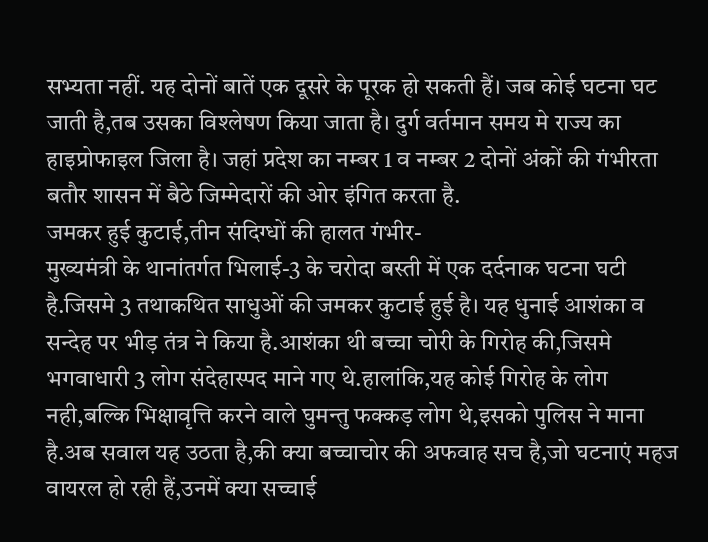सभ्यता नहीं. यह दोनों बातें एक दूसरे के पूरक हो सकती हैं। जब कोई घटना घट जाती है,तब उसका विश्लेषण किया जाता है। दुर्ग वर्तमान समय मे राज्य का हाइप्रोफाइल जिला है। जहां प्रदेश का नम्बर 1 व नम्बर 2 दोनों अंकों की गंभीरता बतौर शासन में बैठे जिम्मेदारों की ओर इंगित करता है.
जमकर हुई कुटाई,तीन संदिग्धों की हालत गंभीर-
मुख्यमंत्री के थानांतर्गत भिलाई-3 के चरोदा बस्ती में एक दर्दनाक घटना घटी है.जिसमे 3 तथाकथित साधुओं की जमकर कुटाई हुई है। यह धुनाई आशंका व सन्देह पर भीड़ तंत्र ने किया है.आशंका थी बच्चा चोरी के गिरोह की,जिसमे भगवाधारी 3 लोग संदेहास्पद माने गए थे.हालांकि,यह कोई गिरोह के लोग नही,बल्कि भिक्षावृत्ति करने वाले घुमन्तु फक्कड़ लोग थे,इसको पुलिस ने माना है.अब सवाल यह उठता है,की क्या बच्चाचोर की अफवाह सच है,जो घटनाएं महज वायरल हो रही हैं,उनमें क्या सच्चाई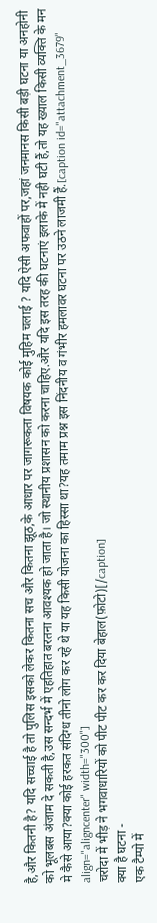है,और कितनी है? यदि सच्चाई है तो पुलिस इसको लेकर कितना सच और कितना झूठ,के आधार पर जागरूकता विषयक कोई मुहिम चलाई ? यदि ऐसी अफवाहों पर,जहां जनमानस किसी बड़ी घटना या अनहोनी को भूलबस अंजाम दे सकती है,उस सन्दर्भ में एहतिहात बरतना आवश्यक हो जाता है। जो स्थानीय प्रशासन को करना चाहिए.और यदि इस तरह की घटनाएं इलाके में नही घटी हैं,तो यह ख्याल किसी व्यक्ति के मन मे कैसे आया?क्या कोई हरकत संदिग्ध तीनो लोग कर रहे थे या यह किसी योजना का हिस्सा था?यह तमाम प्रश्न इस निंदनीय व गंभीर हमलावर घटना पर उठने लाजमी हैं.[caption id="attachment_3679" align="aligncenter" width="300"]
चरोदा में भीड़ ने भगवाधारियों को पीट पीट कर कर दिया बेहाल(फ़ोटो)[/caption]
क्या है घटना -
एक टैम्पो में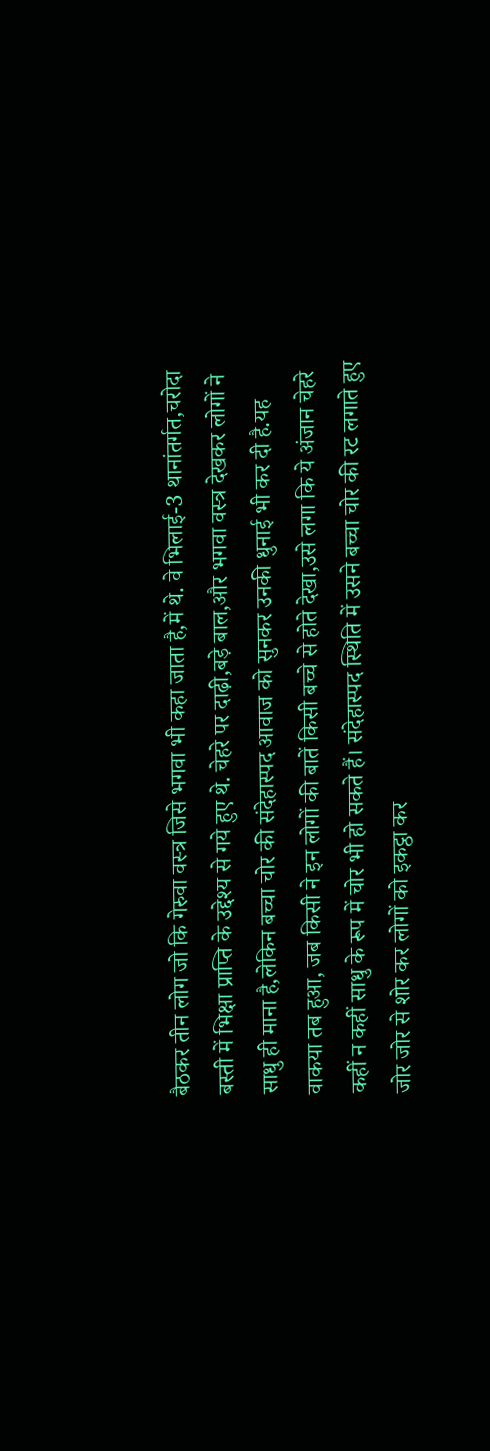बैठकर तीन लोग जो कि गेरुवा वस्त्र जिसे भगवा भी कहा जाता है,में थे. वे भिलाई-3 थानांतर्गत,चरोदा बस्ती में भिक्षा प्राप्ति के उद्देश्य से गये हुए थे. चेहरे पर दाढ़ी,बड़े बाल,और भगवा वस्त्र देखकर लोगों ने साधु ही माना है,लेकिन बच्चा चोर की संदेहास्पद आवाज को सुनकर उनकी धुनाई भी कर दी है.यह वाकया तब हुआ, जब किसी ने इन लोगों की बातें किसी बच्चे से होते देखा,उसे लगा कि ये अंजान चेहरे कहीं न कहीं साधु के रूप में चोर भी हो सकते हैं। संदेहास्पद स्थिति में उसने बच्चा चोर की रट लगाते हुए जोर जोर से शोर कर लोगों को इकट्ठा कर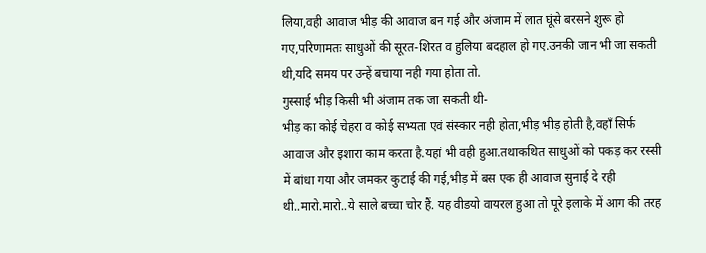लिया,वही आवाज भीड़ की आवाज बन गई और अंजाम में लात घूंसे बरसने शुरू हो गए,परिणामतः साधुओं की सूरत-शिरत व हुलिया बदहाल हो गए.उनकी जान भी जा सकती थी,यदि समय पर उन्हें बचाया नही गया होता तो.
गुस्साई भीड़ किसी भी अंजाम तक जा सकती थी-
भीड़ का कोई चेहरा व कोई सभ्यता एवं संस्कार नही होता,भीड़ भीड़ होती है,वहाँ सिर्फ आवाज और इशारा काम करता है.यहां भी वही हुआ.तथाकथित साधुओं को पकड़ कर रस्सी में बांधा गया और जमकर कुटाई की गई,भीड़ में बस एक ही आवाज सुनाई दे रही थी..मारो.मारो..ये साले बच्चा चोर हैं. यह वीडयो वायरल हुआ तो पूरे इलाके में आग की तरह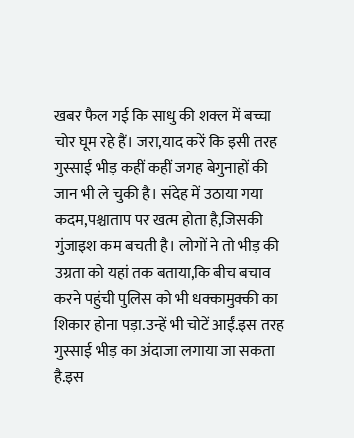खबर फैल गई कि साधु की शक्ल में बच्चा चोर घूम रहे हैं। जरा,याद करें कि इसी तरह गुस्साई भीड़ कहीं कहीं जगह बेगुनाहों की जान भी ले चुकी है। संदेह में उठाया गया कदम,पश्चाताप पर खत्म होता है,जिसकी गुंजाइश कम बचती है। लोगों ने तो भीड़ की उग्रता को यहां तक बताया,कि बीच बचाव करने पहुंची पुलिस को भी धक्कामुक्की का शिकार होना पड़ा.उन्हें भी चोटें आईं.इस तरह गुस्साई भीड़ का अंदाजा लगाया जा सकता है.इस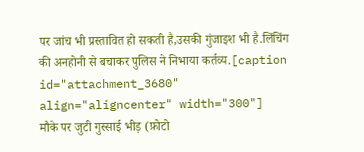पर जांच भी प्रस्तावित हो सकती है,उसकी गुंजाइश भी है.लिंचिंग की अनहोनी से बचाकर पुलिस ने निभाया कर्तव्य.[caption id="attachment_3680" align="aligncenter" width="300"]
मौके पर जुटी गुस्साई भीड़ (फ़ोटो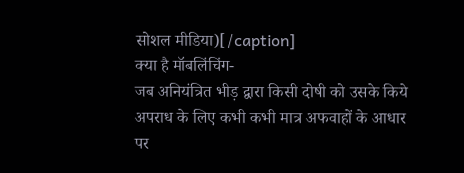सोशल मीडिया)[/caption]
क्या है मॉबलिंचिंग-
जब अनियंत्रित भीड़ द्वारा किसी दोषी को उसके किये अपराध के लिए कभी कभी मात्र अफवाहों के आधार पर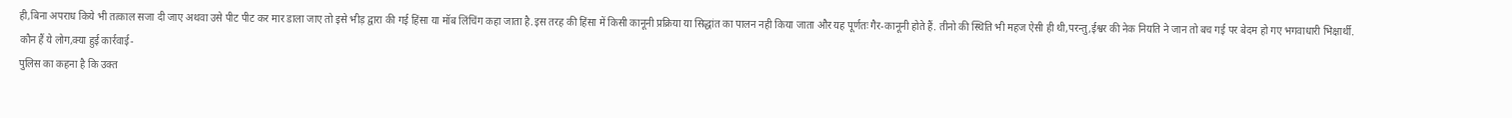ही,बिना अपराध किये भी तत्काल सजा दी जाए अथवा उसे पीट पीट कर मार डाला जाए तो इसे भीड़ द्वारा की गई हिंसा या मॉब लिंचिंग कहा जाता है.इस तरह की हिंसा में किसी कानूनी प्रक्रिया या सिद्धांत का पालन नही किया जाता और यह पूर्णतः गैर-कानूनी होते हैं. तीनो की स्थिति भी महज ऐसी ही थी,परन्तु,ईश्वर की नेक नियति ने जान तो बच गई पर बेदम हो गए भगवाधारी भिक्षार्थी.
कौन हैं ये लोग,क्या हुई कार्रवाई-
पुलिस का कहना है कि उक्त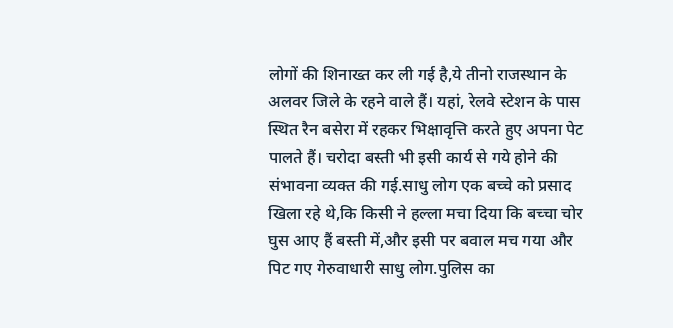लोगों की शिनाख्त कर ली गई है,ये तीनो राजस्थान के अलवर जिले के रहने वाले हैं। यहां, रेलवे स्टेशन के पास स्थित रैन बसेरा में रहकर भिक्षावृत्ति करते हुए अपना पेट पालते हैं। चरोदा बस्ती भी इसी कार्य से गये होने की संभावना व्यक्त की गई.साधु लोग एक बच्चे को प्रसाद खिला रहे थे,कि किसी ने हल्ला मचा दिया कि बच्चा चोर घुस आए हैं बस्ती में,और इसी पर बवाल मच गया और पिट गए गेरुवाधारी साधु लोग.पुलिस का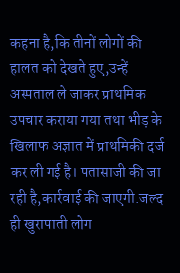कहना है,कि तीनों लोगों की हालत को देखते हुए,उन्हें अस्पताल ले जाकर प्राथमिक उपचार कराया गया तथा भीड़ के खिलाफ अज्ञात में प्राथमिकी दर्ज कर ली गई है। पतासाजी की जा रही है,कार्रवाई की जाएगी.जल्द ही खुरापाती लोग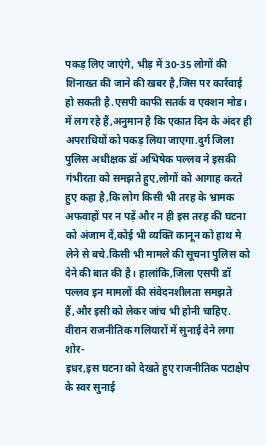पकड़ लिए जाएंगे, भीड़ में 30-35 लोगों की शिनाख्त की जाने की खबर है,जिस पर कार्रवाई हो सकती है.एसपी काफी सतर्क व एक्शन मोड। में लग रहे हैं,अनुमान है कि एकात दिन के अंदर ही अपराधियों को पकड़ लिया जाएगा.दुर्ग जिला पुलिस अधीक्षक डॉ अभिषेक पल्लव ने इसकी गंभीरता को समझते हुए,लोगों को आगाह करते हुए कहा है,कि लोग किसी भी तरह के भ्रामक अफवाहों पर न पड़ें और न ही इस तरह की घटना को अंजाम दें,कोई भी व्यक्ति कानून को हाथ मे लेने से बचे.किसी भी मामले की सूचना पुलिस को देने की बात की है। हालांकि,जिला एसपी डॉ पल्लव इन मामलों की संवेदनशीलता समझते हैं,और इसी को लेकर जांच भी होनी चाहिए.
वीरान राजनीतिक गलियारों में सुनाई देने लगा शोर-
इधर,इस घटना को देखते हुए राजनीतिक पटाक्षेप के स्वर सुनाई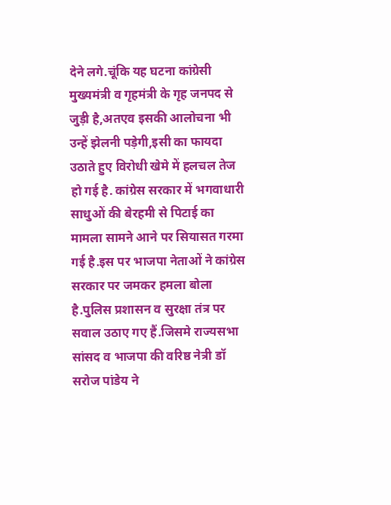देने लगे.चूंकि यह घटना कांग्रेसी मुख्यमंत्री व गृहमंत्री के गृह जनपद से जुड़ी है,अतएव इसकी आलोचना भी उन्हें झेलनी पड़ेगी,इसी का फायदा उठाते हुए विरोधी खेमे में हलचल तेज हो गई है. कांग्रेस सरकार में भगवाधारी साधुओं की बेरहमी से पिटाई का मामला सामने आने पर सियासत गरमा गई है.इस पर भाजपा नेताओं ने कांग्रेस सरकार पर जमकर हमला बोला है.पुलिस प्रशासन व सुरक्षा तंत्र पर सवाल उठाए गए हैं.जिसमे राज्यसभा सांसद व भाजपा की वरिष्ठ नेत्री डॉ सरोज पांडेय ने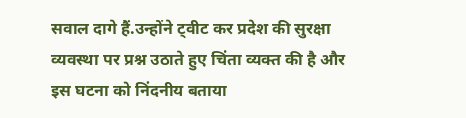सवाल दागे हैं.उन्होंने ट्वीट कर प्रदेश की सुरक्षा व्यवस्था पर प्रश्न उठाते हुए चिंता व्यक्त की है और इस घटना को निंदनीय बताया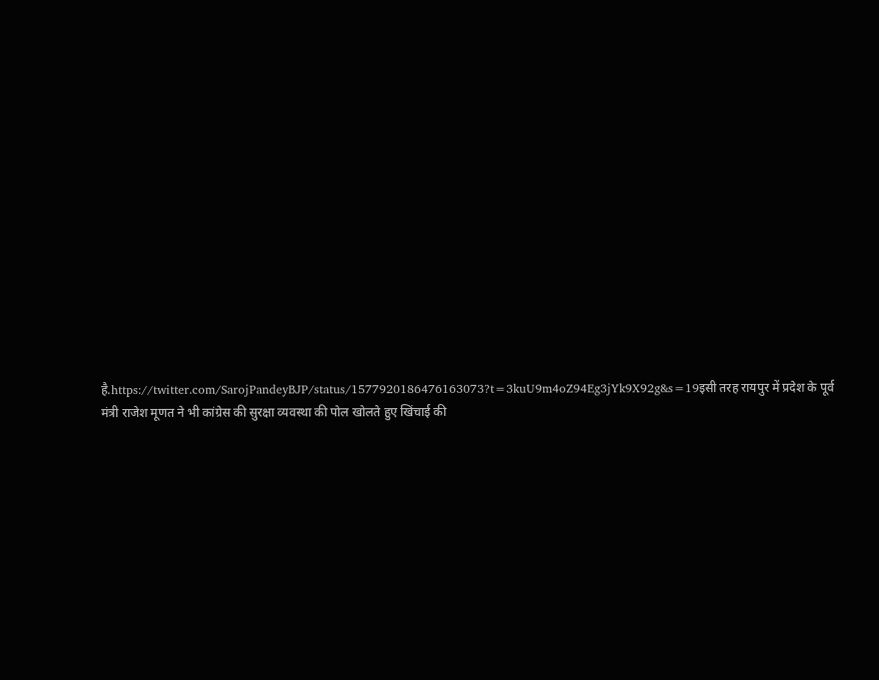है.https://twitter.com/SarojPandeyBJP/status/1577920186476163073?t=3kuU9m4oZ94Eg3jYk9X92g&s=19इसी तरह रायपुर में प्रदेश के पूर्व मंत्री राजेश मूणत ने भी कांग्रेस की सुरक्षा व्यवस्था की पोल खोलते हुए खिंचाई की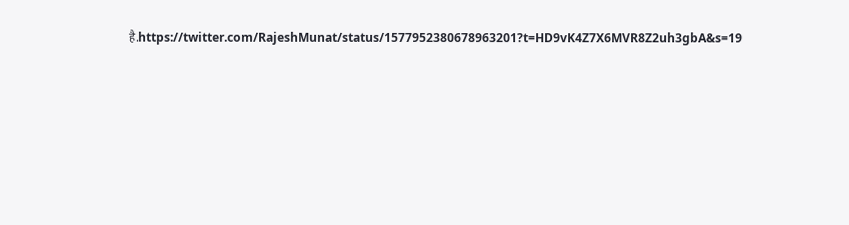है.https://twitter.com/RajeshMunat/status/1577952380678963201?t=HD9vK4Z7X6MVR8Z2uh3gbA&s=19